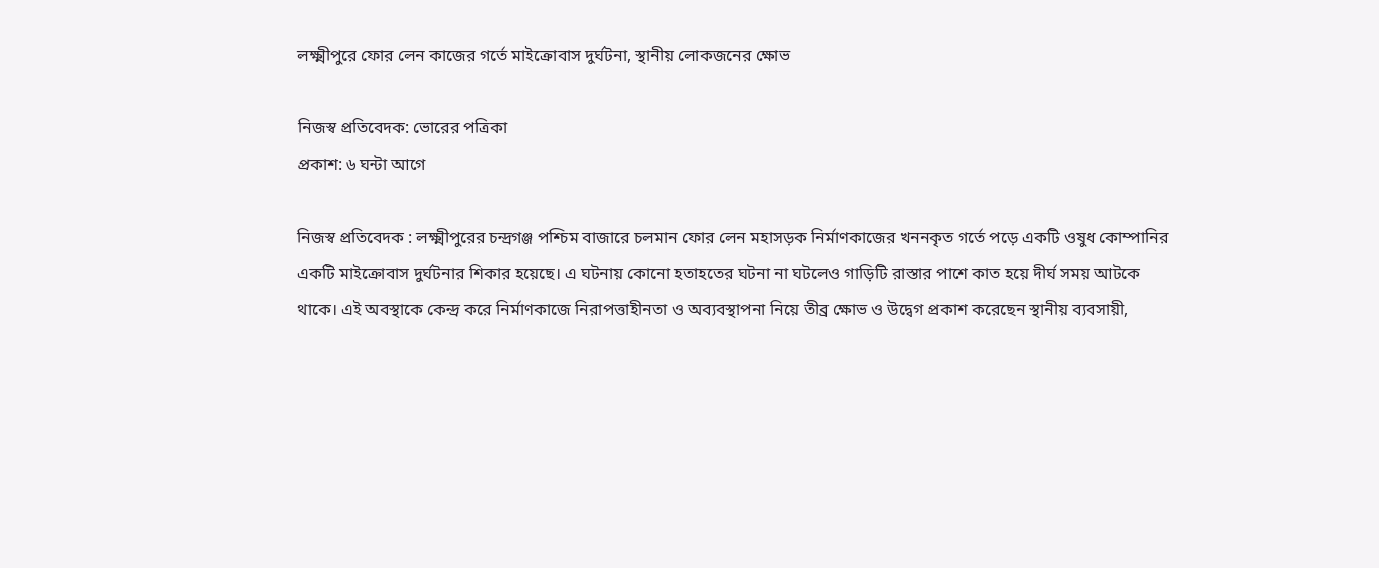লক্ষ্মীপুরে ফোর লেন কাজের গর্তে মাইক্রোবাস দুর্ঘটনা, স্থানীয় লোকজনের ক্ষোভ

নিজস্ব প্রতিবেদক: ভোরের পত্রিকা
প্রকাশ: ৬ ঘন্টা আগে

নিজস্ব প্রতিবেদক : লক্ষ্মীপুরের চন্দ্রগঞ্জ পশ্চিম বাজারে চলমান ফোর লেন মহাসড়ক নির্মাণকাজের খননকৃত গর্তে পড়ে একটি ওষুধ কোম্পানির একটি মাইক্রোবাস দুর্ঘটনার শিকার হয়েছে। এ ঘটনায় কোনো হতাহতের ঘটনা না ঘটলেও গাড়িটি রাস্তার পাশে কাত হয়ে দীর্ঘ সময় আটকে থাকে। এই অবস্থাকে কেন্দ্র করে নির্মাণকাজে নিরাপত্তাহীনতা ও অব্যবস্থাপনা নিয়ে তীব্র ক্ষোভ ও উদ্বেগ প্রকাশ করেছেন স্থানীয় ব্যবসায়ী,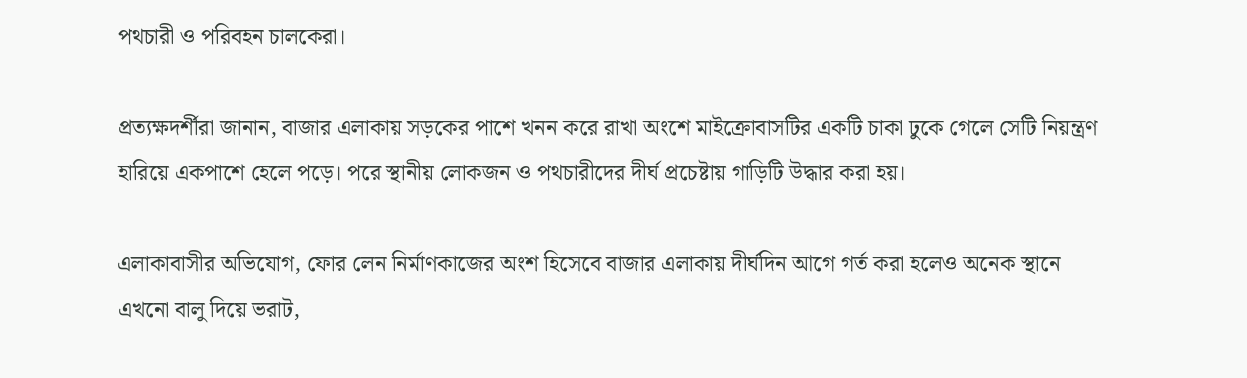পথচারী ও পরিবহন চালকেরা।

প্রত্যক্ষদর্শীরা জানান, বাজার এলাকায় সড়কের পাশে খনন করে রাখা অংশে মাইক্রোবাসটির একটি চাকা ঢুকে গেলে সেটি নিয়ন্ত্রণ হারিয়ে একপাশে হেলে পড়ে। পরে স্থানীয় লোকজন ও পথচারীদের দীর্ঘ প্রচেষ্টায় গাড়িটি উদ্ধার করা হয়।

এলাকাবাসীর অভিযোগ, ফোর লেন নির্মাণকাজের অংশ হিসেবে বাজার এলাকায় দীর্ঘদিন আগে গর্ত করা হলেও অনেক স্থানে এখনো বালু দিয়ে ভরাট,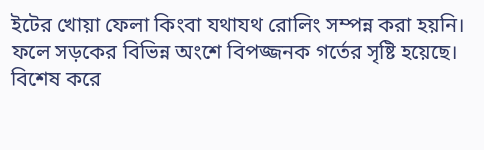ইটের খোয়া ফেলা কিংবা যথাযথ রোলিং সম্পন্ন করা হয়নি। ফলে সড়কের বিভিন্ন অংশে বিপজ্জনক গর্তের সৃষ্টি হয়েছে। বিশেষ করে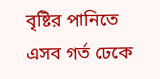বৃষ্টির পানিতে এসব গর্ত ঢেকে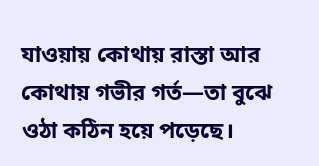যাওয়ায় কোথায় রাস্তা আর কোথায় গভীর গর্ত—তা বুঝে ওঠা কঠিন হয়ে পড়েছে।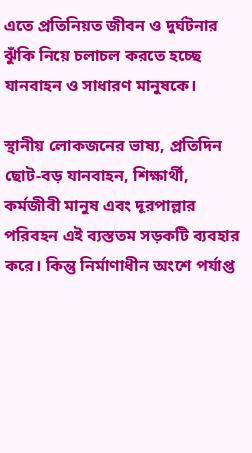এতে প্রতিনিয়ত জীবন ও দুর্ঘটনার ঝুঁকি নিয়ে চলাচল করতে হচ্ছে যানবাহন ও সাধারণ মানুষকে।

স্থানীয় লোকজনের ভাষ্য, প্রতিদিন ছোট-বড় যানবাহন, শিক্ষার্থী, কর্মজীবী মানুষ এবং দূরপাল্লার পরিবহন এই ব্যস্ততম সড়কটি ব্যবহার করে। কিন্তু নির্মাণাধীন অংশে পর্যাপ্ত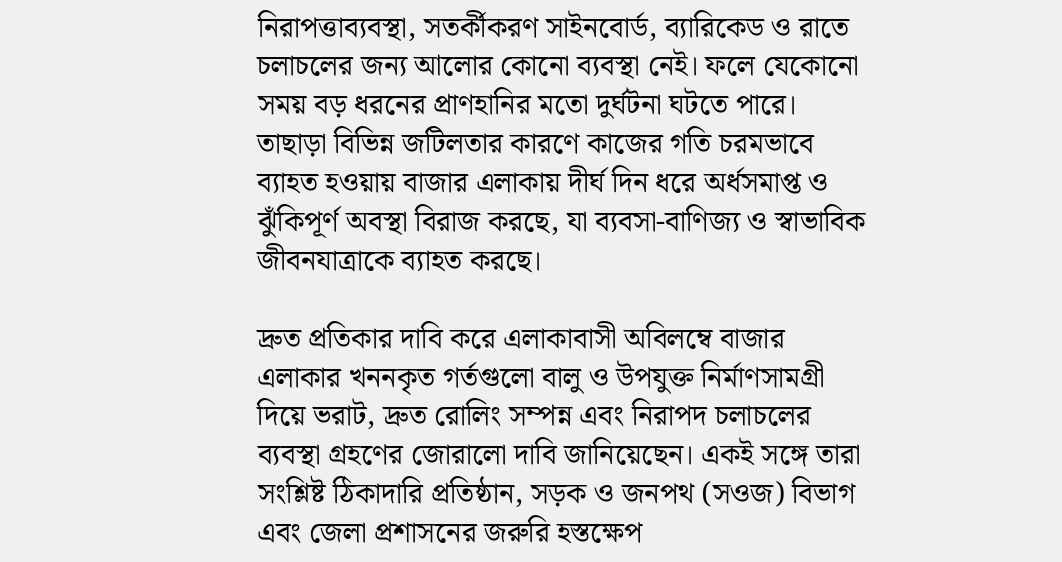নিরাপত্তাব্যবস্থা, সতর্কীকরণ সাইনবোর্ড, ব্যারিকেড ও রাতে চলাচলের জন্য আলোর কোনো ব্যবস্থা নেই। ফলে যেকোনো সময় বড় ধরনের প্রাণহানির মতো দুর্ঘটনা ঘটতে পারে। তাছাড়া বিভিন্ন জটিলতার কারণে কাজের গতি চরমভাবে ব্যাহত হওয়ায় বাজার এলাকায় দীর্ঘ দিন ধরে অর্ধসমাপ্ত ও ঝুঁকিপূর্ণ অবস্থা বিরাজ করছে, যা ব্যবসা-বাণিজ্য ও স্বাভাবিক জীবনযাত্রাকে ব্যাহত করছে।

দ্রুত প্রতিকার দাবি করে এলাকাবাসী অবিলম্বে বাজার এলাকার খননকৃত গর্তগুলো বালু ও উপযুক্ত নির্মাণসামগ্রী দিয়ে ভরাট, দ্রুত রোলিং সম্পন্ন এবং নিরাপদ চলাচলের ব্যবস্থা গ্রহণের জোরালো দাবি জানিয়েছেন। একই সঙ্গে তারা সংশ্লিষ্ট ঠিকাদারি প্রতিষ্ঠান, সড়ক ও জনপথ (সওজ) বিভাগ এবং জেলা প্রশাসনের জরুরি হস্তক্ষেপ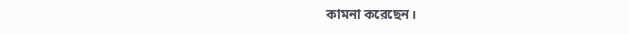কামনা করেছেন।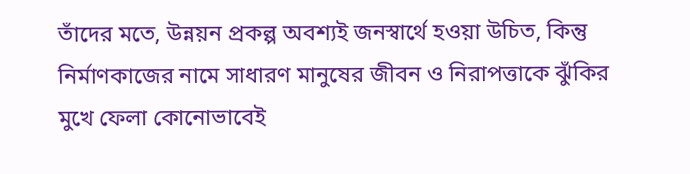তাঁদের মতে, উন্নয়ন প্রকল্প অবশ্যই জনস্বার্থে হওয়া উচিত, কিন্তু নির্মাণকাজের নামে সাধারণ মানুষের জীবন ও নিরাপত্তাকে ঝুঁকির মুখে ফেলা কোনোভাবেই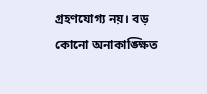গ্রহণযোগ্য নয়। বড় কোনো অনাকাঙ্ক্ষিত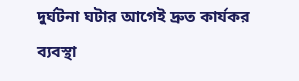দুর্ঘটনা ঘটার আগেই দ্রুত কার্যকর ব্যবস্থা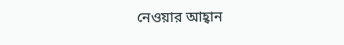নেওয়ার আহ্বান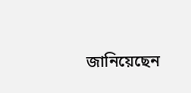জানিয়েছেন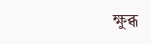ক্ষুব্ধ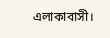এলাকাবাসী।